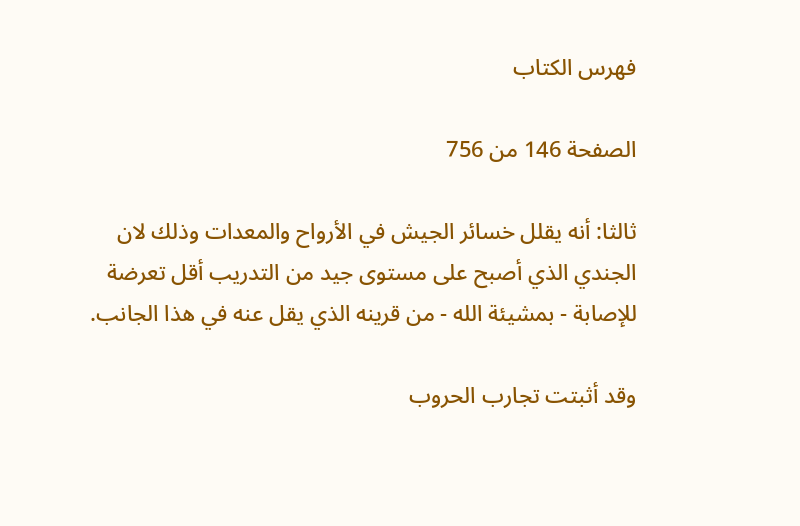فهرس الكتاب

الصفحة 146 من 756

ثالثا: أنه يقلل خسائر الجيش في الأرواح والمعدات وذلك لان الجندي الذي أصبح على مستوى جيد من التدريب أقل تعرضة للإصابة - بمشيئة الله - من قرينه الذي يقل عنه في هذا الجانب.

وقد أثبتت تجارب الحروب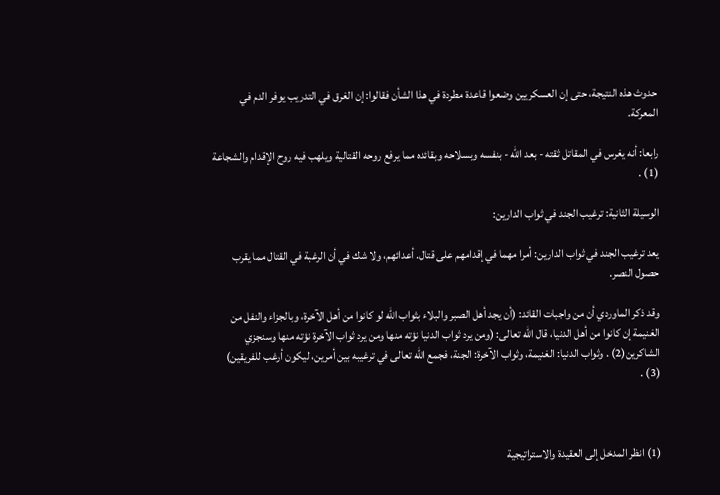حدوث هذه النتيجة، حتى إن العسكريين وضعوا قاعدة مطردة في هذا الشأن فقالوا: إن الغرق في التدريب يوفر الدم في المعركة.

رابعا: أنه يغرس في المقاتل ثقته - بعد الله - بنفسه وبسلاحه وبقائده مما يرفع روحه القتالية ويلهب فيه روح الإقدام والشجاعة (1) .

الوسيلة الثانية: ترغيب الجند في ثواب الدارين:

يعد ترغيب الجند في ثواب الدارين: أمرا مهما في إقدامهم على قتال. أعدائهم، ولا شك في أن الرغبة في القتال مما يقرب حصول النصر.

وقد ذكر الماوردي أن من واجبات القائد: (أن يجد أهل الصبر والبلاء بثواب الله لو كانوا من أهل الآخرة، وبالجزاء والنفل من الغنيمة إن كانوا من أهل الدنيا، قال الله تعالى: (ومن يرد ثواب الدنيا نؤته منها ومن يرد ثواب الآخرة نؤته منها وسنجزي الشاکرين(2) . وثواب الدنيا: الغنيمة، وثواب الآخرة: الجنة، فجمع الله تعالى في ترغيبه بين أمرين، ليكون أرغب للفريقين) (3) .



(1) انظر المدخل إلى العقيدة والاستراتيجية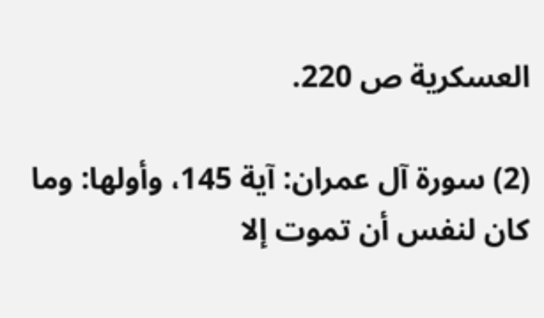العسكرية ص 220.

(2) سورة آل عمران: آية 145، وأولها: وما كان لنفس أن تموت إلا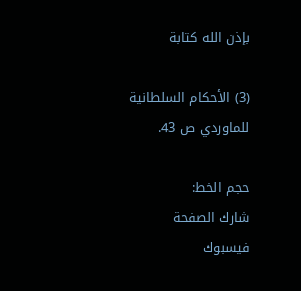بإذن الله كتابة

(3) الأحكام السلطانية للماوردي ص 43.

حجم الخط:
شارك الصفحة
فيسبوك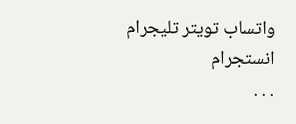واتساب تويتر تليجرام انستجرام
. . .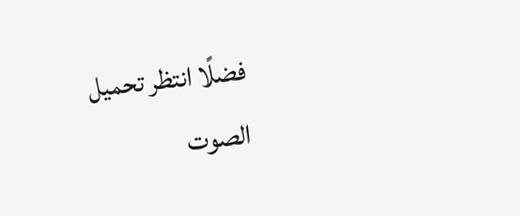فضلًا انتظر تحميل الصوت